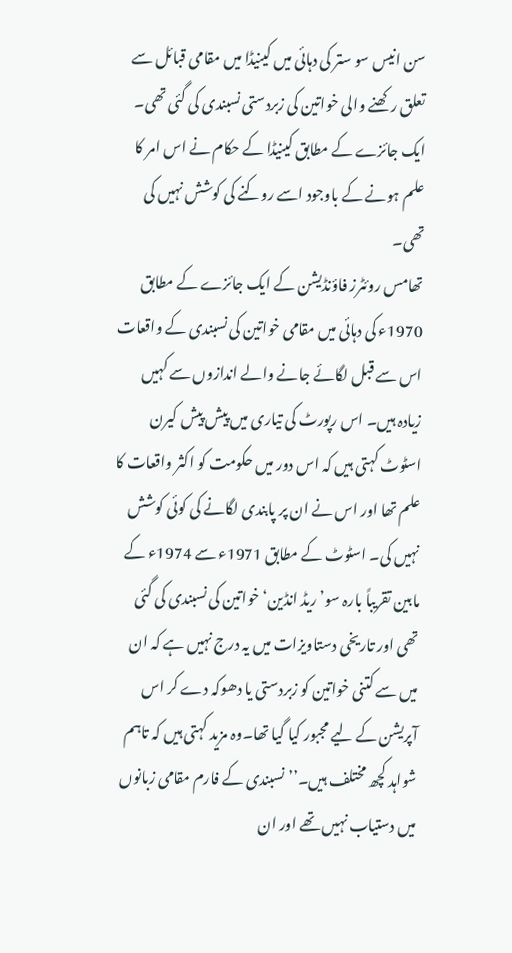سن انیس سو ستر کی دہائی میں کینیڈا میں مقامی قبائل سے تعلق رکھنے والی خواتین کی زبردستی نسبندی کی گئی تھی۔ ایک جائزے کے مطابق کینیڈا کے حکام نے اس امر کا علم ہونے کے باوجود اسے روکنے کی کوشش نہیں کی تھی۔
تھامس روئٹرز فاؤنڈیشن کے ایک جائزے کے مطابق 1970ء کی دہائی میں مقامی خواتین کی نسبندی کے واقعات اس سے قبل لگائے جانے والے اندازوں سے کہیں زیادہ ہیں۔ اس رپورٹ کی تیاری میں پیش پیش کیرن اسٹوٹ کہتی ہیں کہ اس دور میں حکومت کو اکثر واقعات کا علم تھا اور اس نے ان پر پابندی لگانے کی کوئی کوشش نہیں کی۔ اسٹوٹ کے مطابق 1971ء سے 1974ء کے مابین تقریباً بارہ سو’ ریڈ انڈین‘ خواتین کی نسبندی کی گئی تھی اور تاریخی دستاویزات میں یہ درج نہیں ہے کہ ان میں سے کتنی خواتین کو زبردستی یا دھوکہ دے کر اس آپریشن کے لیے مجبور کیا گیا تھا۔وہ مزید کہتی ہیں کہ تاہم شواہد کچھ مختلف ہیں۔’’ نسبندی کے فارم مقامی زبانوں میں دستیاب نہیں تھے اور ان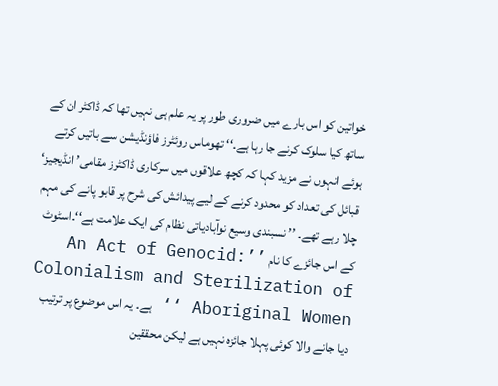خواتین کو اس بارے میں ضروری طور پر یہ علم ہی نہیں تھا کہ ڈاکٹر ان کے ساتھ کیا سلوک کرنے جا رہا ہے۔‘‘ تھوماس روئٹرز فاؤنڈیشن سے باتیں کرتے ہوئے انہوں نے مزید کہا کہ کچھ علاقوں میں سرکاری ڈاکٹرز مقامی’ انڈیجیز‘ قبائل کی تعداد کو محدود کرنے کے لیے پیدائش کی شرح پر قابو پانے کی مہم چلا رہے تھے۔ ’’ نسبندی وسیع نوآبادیاتی نظام کی ایک علامت ہے‘‘۔اسٹوٹ کے اس جائزے کا نام ’’An Act of Genocid: Colonialism and Sterilization of Aboriginal Women ‘‘ ہے۔ یہ اس موضوع پر ترتیب دیا جانے والا کوئی پہلا جائزہ نہیں ہے لیکن محققین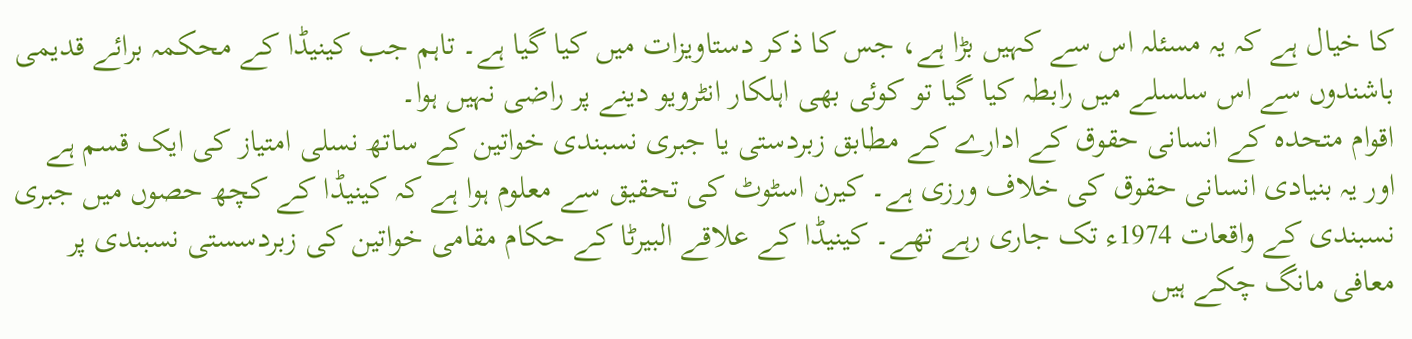کا خیال ہے کہ یہ مسئلہ اس سے کہیں بڑا ہے، جس کا ذکر دستاویزات میں کیا گیا ہے۔ تاہم جب کینیڈا کے محکمہ برائے قدیمی باشندوں سے اس سلسلے میں رابطہ کیا گیا تو کوئی بھی اہلکار انٹرویو دینے پر راضی نہیں ہوا۔
اقوام متحدہ کے انسانی حقوق کے ادارے کے مطابق زبردستی یا جبری نسبندی خواتین کے ساتھ نسلی امتیاز کی ایک قسم ہے اور یہ بنیادی انسانی حقوق کی خلاف ورزی ہے۔ کیرن اسٹوٹ کی تحقیق سے معلوم ہوا ہے کہ کینیڈا کے کچھ حصوں میں جبری نسبندی کے واقعات 1974ء تک جاری رہے تھے۔ کینیڈا کے علاقے البیرٹا کے حکام مقامی خواتین کی زبردسستی نسبندی پر معافی مانگ چکے ہیں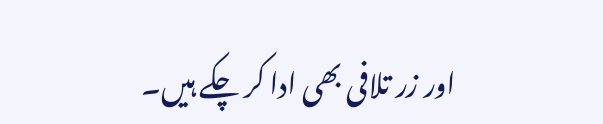اور زر تلافی بھی ادا کر چکے ہیں۔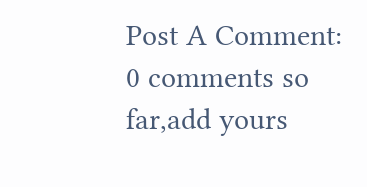Post A Comment:
0 comments so far,add yours